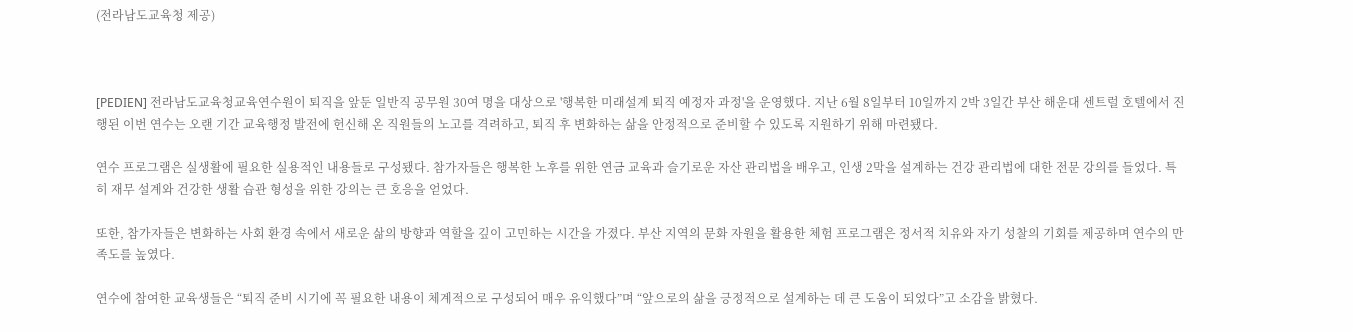(전라남도교육청 제공)



[PEDIEN] 전라남도교육청교육연수원이 퇴직을 앞둔 일반직 공무원 30여 명을 대상으로 '행복한 미래설계 퇴직 예정자 과정'을 운영했다. 지난 6월 8일부터 10일까지 2박 3일간 부산 해운대 센트럴 호텔에서 진행된 이번 연수는 오랜 기간 교육행정 발전에 헌신해 온 직원들의 노고를 격려하고, 퇴직 후 변화하는 삶을 안정적으로 준비할 수 있도록 지원하기 위해 마련됐다.

연수 프로그램은 실생활에 필요한 실용적인 내용들로 구성됐다. 참가자들은 행복한 노후를 위한 연금 교육과 슬기로운 자산 관리법을 배우고, 인생 2막을 설계하는 건강 관리법에 대한 전문 강의를 들었다. 특히 재무 설계와 건강한 생활 습관 형성을 위한 강의는 큰 호응을 얻었다.

또한, 참가자들은 변화하는 사회 환경 속에서 새로운 삶의 방향과 역할을 깊이 고민하는 시간을 가졌다. 부산 지역의 문화 자원을 활용한 체험 프로그램은 정서적 치유와 자기 성찰의 기회를 제공하며 연수의 만족도를 높였다.

연수에 참여한 교육생들은 “퇴직 준비 시기에 꼭 필요한 내용이 체계적으로 구성되어 매우 유익했다”며 “앞으로의 삶을 긍정적으로 설계하는 데 큰 도움이 되었다”고 소감을 밝혔다.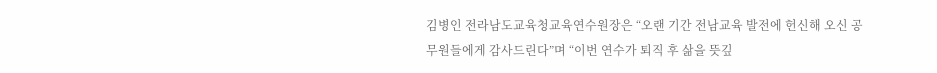김병인 전라남도교육청교육연수원장은 “오랜 기간 전남교육 발전에 헌신해 오신 공무원들에게 감사드린다”며 “이번 연수가 퇴직 후 삶을 뜻깊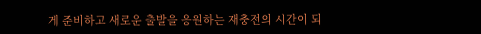게 준비하고 새로운 출발을 응원하는 재충전의 시간이 되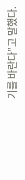기를 바란다”고 말했다.